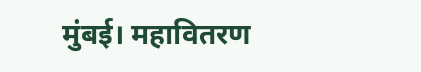मुंबई। महावितरण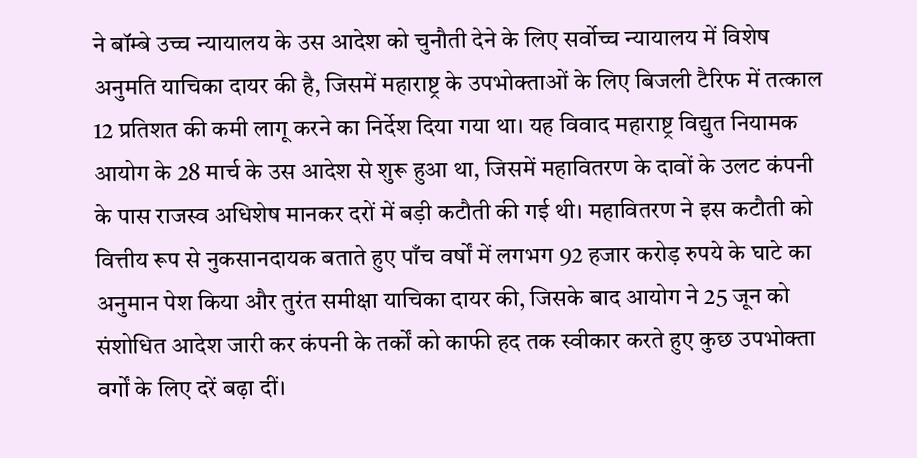ने बॉम्बे उच्च न्यायालय के उस आदेश को चुनौती देने के लिए सर्वोच्च न्यायालय में विशेष अनुमति याचिका दायर की है, जिसमें महाराष्ट्र के उपभोक्ताओं के लिए बिजली टैरिफ में तत्काल 12 प्रतिशत की कमी लागू करने का निर्देश दिया गया था। यह विवाद महाराष्ट्र विद्युत नियामक आयोग के 28 मार्च के उस आदेश से शुरू हुआ था, जिसमें महावितरण के दावों के उलट कंपनी के पास राजस्व अधिशेष मानकर दरों में बड़ी कटौती की गई थी। महावितरण ने इस कटौती को वित्तीय रूप से नुकसानदायक बताते हुए पाँच वर्षों में लगभग 92 हजार करोड़ रुपये के घाटे का अनुमान पेश किया और तुरंत समीक्षा याचिका दायर की, जिसके बाद आयोग ने 25 जून को संशोधित आदेश जारी कर कंपनी के तर्कों को काफी हद तक स्वीकार करते हुए कुछ उपभोक्ता वर्गों के लिए दरें बढ़ा दीं।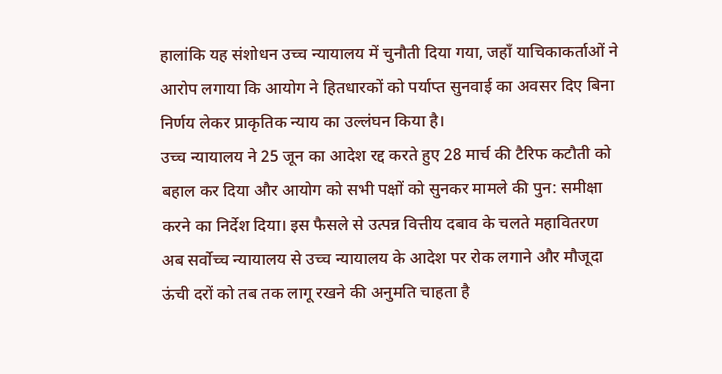हालांकि यह संशोधन उच्च न्यायालय में चुनौती दिया गया, जहाँ याचिकाकर्ताओं ने आरोप लगाया कि आयोग ने हितधारकों को पर्याप्त सुनवाई का अवसर दिए बिना निर्णय लेकर प्राकृतिक न्याय का उल्लंघन किया है।
उच्च न्यायालय ने 25 जून का आदेश रद्द करते हुए 28 मार्च की टैरिफ कटौती को बहाल कर दिया और आयोग को सभी पक्षों को सुनकर मामले की पुन: समीक्षा करने का निर्देश दिया। इस फैसले से उत्पन्न वित्तीय दबाव के चलते महावितरण अब सर्वोच्च न्यायालय से उच्च न्यायालय के आदेश पर रोक लगाने और मौजूदा ऊंची दरों को तब तक लागू रखने की अनुमति चाहता है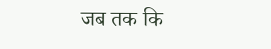जब तक कि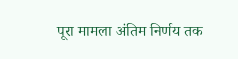पूरा मामला अंतिम निर्णय तक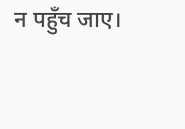न पहुँच जाए।